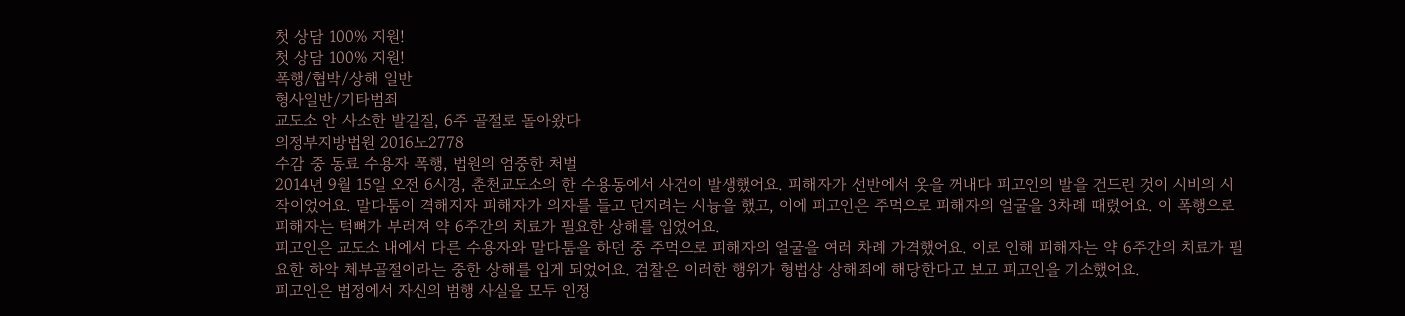첫 상담 100% 지원!
첫 상담 100% 지원!
폭행/협박/상해 일반
형사일반/기타범죄
교도소 안 사소한 발길질, 6주 골절로 돌아왔다
의정부지방법원 2016노2778
수감 중 동료 수용자 폭행, 법원의 엄중한 처벌
2014년 9월 15일 오전 6시경, 춘천교도소의 한 수용동에서 사건이 발생했어요. 피해자가 선반에서 옷을 꺼내다 피고인의 발을 건드린 것이 시비의 시작이었어요. 말다툼이 격해지자 피해자가 의자를 들고 던지려는 시늉을 했고, 이에 피고인은 주먹으로 피해자의 얼굴을 3차례 때렸어요. 이 폭행으로 피해자는 턱뼈가 부러져 약 6주간의 치료가 필요한 상해를 입었어요.
피고인은 교도소 내에서 다른 수용자와 말다툼을 하던 중 주먹으로 피해자의 얼굴을 여러 차례 가격했어요. 이로 인해 피해자는 약 6주간의 치료가 필요한 하악 체부골절이라는 중한 상해를 입게 되었어요. 검찰은 이러한 행위가 형법상 상해죄에 해당한다고 보고 피고인을 기소했어요.
피고인은 법정에서 자신의 범행 사실을 모두 인정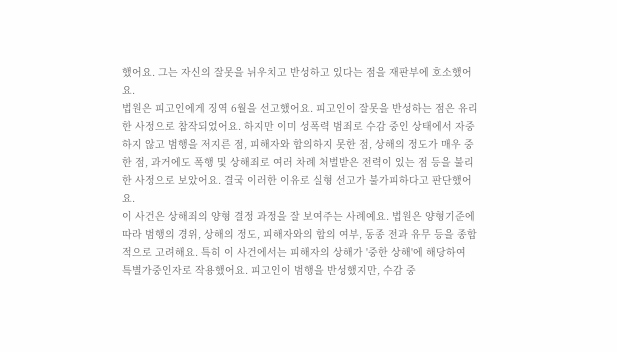했어요. 그는 자신의 잘못을 뉘우치고 반성하고 있다는 점을 재판부에 호소했어요.
법원은 피고인에게 징역 6월을 선고했어요. 피고인이 잘못을 반성하는 점은 유리한 사정으로 참작되었어요. 하지만 이미 성폭력 범죄로 수감 중인 상태에서 자중하지 않고 범행을 저지른 점, 피해자와 합의하지 못한 점, 상해의 정도가 매우 중한 점, 과거에도 폭행 및 상해죄로 여러 차례 처벌받은 전력이 있는 점 등을 불리한 사정으로 보았어요. 결국 이러한 이유로 실형 선고가 불가피하다고 판단했어요.
이 사건은 상해죄의 양형 결정 과정을 잘 보여주는 사례예요. 법원은 양형기준에 따라 범행의 경위, 상해의 정도, 피해자와의 합의 여부, 동종 전과 유무 등을 종합적으로 고려해요. 특히 이 사건에서는 피해자의 상해가 '중한 상해'에 해당하여 특별가중인자로 작용했어요. 피고인이 범행을 반성했지만, 수감 중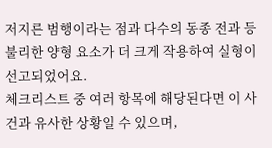저지른 범행이라는 점과 다수의 동종 전과 등 불리한 양형 요소가 더 크게 작용하여 실형이 선고되었어요.
체크리스트 중 여러 항목에 해당된다면 이 사건과 유사한 상황일 수 있으며,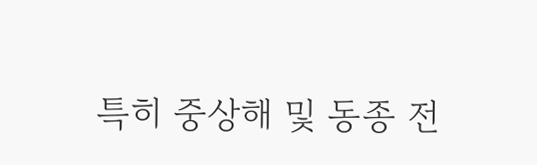특히 중상해 및 동종 전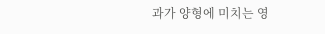과가 양형에 미치는 영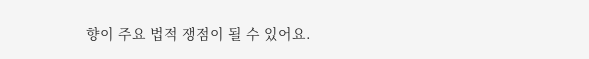향이 주요 법적 쟁점이 될 수 있어요.